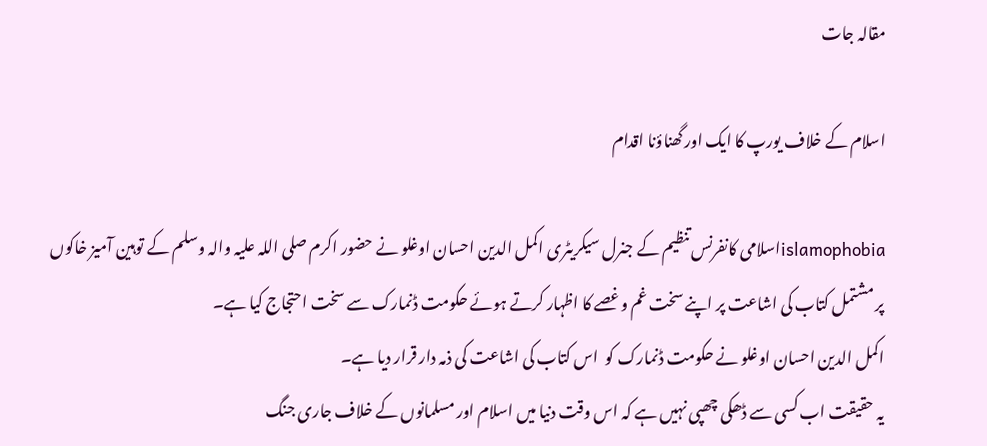مقالہ جات

اسلام کے خلاف یورپ کا ایک اور گھناؤنا اقدام

islamophobiaاسلامی کانفرنس تنظیم کے جنرل سیکریٹری اکمل الدین احسان اوغلو نے حضور اکرم صلی اللہ علیہ والہ وسلم کے توہین آمیز خاکوں پر مشتمل کتاب کی اشاعت پر اپنے سخت غم وغصے کا اظہار کرتے ہوئے حکومت ڈنمارک سے سخت احتجاج کیا ہے۔
اکمل الدین احسان اوغلو نے حکومت ڈنمارک کو  اس کتاب کی اشاعت کی ذمہ دار قرار دیا ہے۔
یہ حقیقت اب کسی سے ڈھکی چھپی نہیں ہے کہ اس وقت دنیا میں اسلام اور مسلمانوں کے خلاف جاری جنگ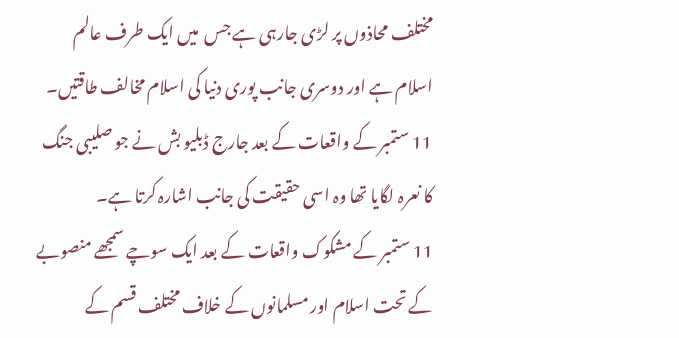مختلف محاذوں پر لڑی جارہی ہے جس  میں ایک طرف عالم اسلام ہے اور دوسری جانب پوری دنیا کی اسلام مخالف طاقتیں۔ 11 ستمبر کے واقعات کے بعد جارج ڈبلیو بش نے جو صلیبی جنگ کا نعرہ لگایا تھا وہ اسی حقیقت کی جانب اشارہ کرتا ہے۔
11 ستمبر کے مشکوک واقعات کے بعد ایک سوچے سمجھے منصوبے کے تحت اسلام اور مسلمانوں کے خلاف مختلف قسم کے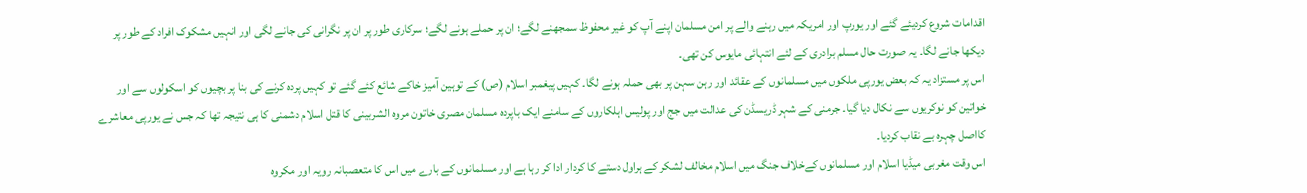اقدامات شروع کردیئے گئے اور یورپ اور امریکہ میں رہنے والے پر امن مسلمان اپنے آپ کو غیر محفوظ سمجھنے لگے؛ ان پر حملے ہونے لگے؛ سرکاری طور پر ان پر نگرانی کی جانے لگی اور انہیں مشکوک افراد کے طور پر دیکھا جانے لگا۔ یہ صورت حال مسلم برادری کے لئے انتہائی مایوس کن تھی۔
اس پر مستزاد یہ کہ بعض یورپی ملکوں میں مسلمانوں کے عقائد اور رہن سہن پر بھی حملہ ہونے لگا۔ کہیں پیغمبر اسلام (ص) کے توہین آمیز خاکے شائع کئے گئے تو کہیں پردہ کرنے کی بنا پر بچیوں کو اسکولوں سے اور خواتین کو نوکریوں سے نکال دیا گیا۔ جرمنی کے شہر ڈریسڈن کی عدالت میں جج اور پولیس اہلکاروں کے سامنے ایک باپردہ مسلمان مصری خاتون مروہ الشربینی کا قتل اسلام دشمنی کا ہی نتیجہ تھا کہ جس نے یورپی معاشرے کااصل چہرہ بے نقاب کردیا۔
اس وقت مغربی میڈیا اسلام اور مسلمانوں کےخلاف جنگ میں اسلام مخالف لشکر کے ہراول دستے کا کردار ادا کر رہا ہے اور مسلمانوں کے بارے میں اس کا متعصبانہ رویہ اور مکروہ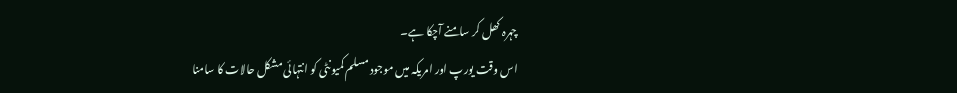چہرہ کھل کر سامنے آچکا ہے۔
اس وقت یورپ اور امریکہ میں موجود مسلم کمیونٹی کو انتہائی مشکل حالات کا سامنا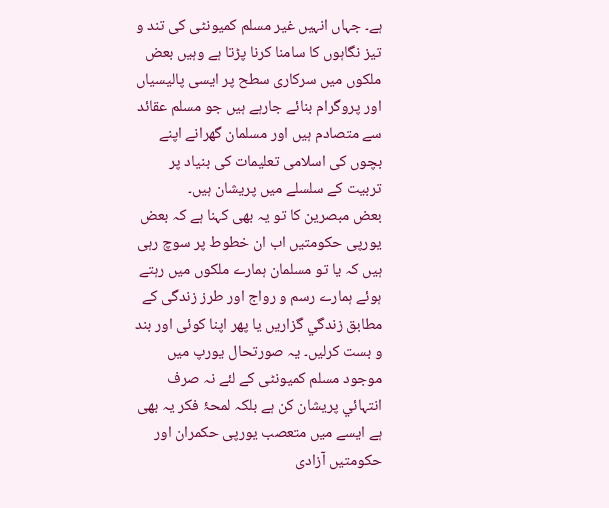ہے۔ جہاں انہیں غیر مسلم کمیونٹی کی تند و تیز نگاہوں کا سامنا کرنا پڑتا ہے وہیں بعض ملکوں میں سرکاری سطح پر ایسی پالیسیاں اور پروگرام بنائے جارہے ہیں جو مسلم عقائد سے متصادم ہیں اور مسلمان گھرانے اپنے بچوں کی اسلامی تعلیمات کی بنیاد پر تربیت کے سلسلے میں پریشان ہیں۔
بعض مبصرین کا تو یہ بھی کہنا ہے کہ بعض یورپی حکومتیں اب ان خطوط پر سوچ رہی ہیں کہ یا تو مسلمان ہمارے ملکوں میں رہتے ہوئے ہمارے رسم و رواج اور طرز زندگی کے مطابق زندگي گزاریں یا پھر اپنا کوئی اور بند و بست کرلیں۔ یہ صورتحال یورپ میں موجود مسلم کمیونٹی کے لئے نہ صرف انتہائي پریشان کن ہے بلکہ لمحۂ فکر یہ بھی ہے ایسے میں متعصب یورپی حکمران اور حکومتیں آزادی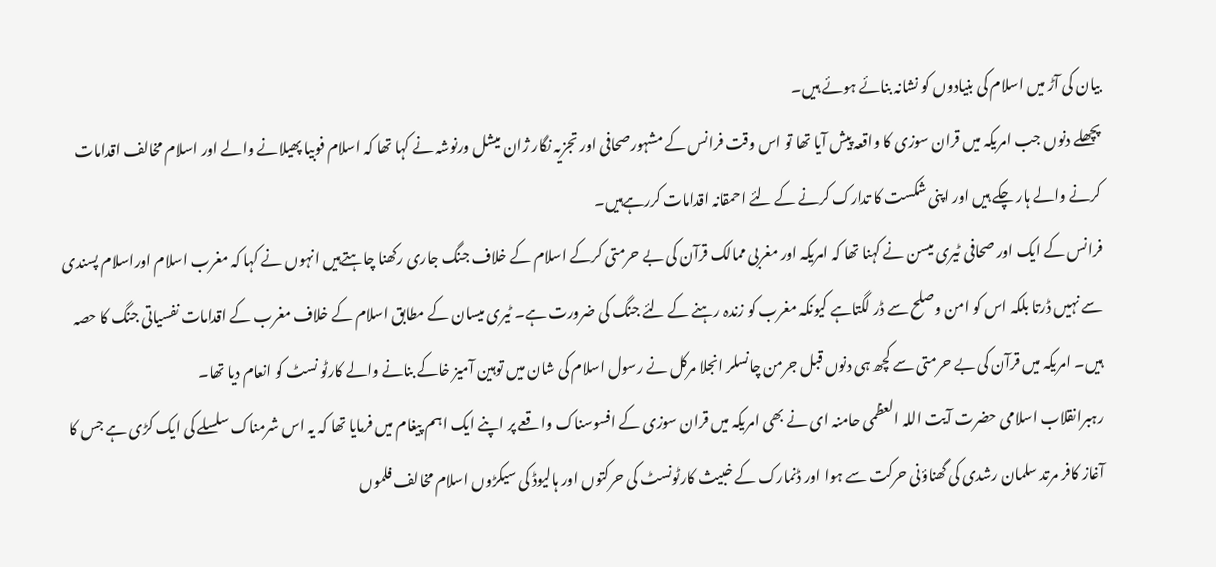بیان کی آڑ میں اسلام کی بنیادوں کو نشانہ بنائے ہوئے ہیں۔
پچھلے دنوں جب امریکہ میں قران سوزی کا واقعہ پیش آیا تھا تو اس وقت فرانس کے مشہورصحافی اور تجزیہ نگار ژان میشل ورنوشہ نے کہا تھا کہ اسلام فوبیا پھیلانے والے اور اسلام مخالف اقدامات کرنے والے ہار چکے ہیں اور اپنی شکست کا تدارک کرنے کے لئے احمقانہ اقدامات کررہےہیں۔
فرانس کے ایک اور صحافی ٹیری میسن نے کہنا تھا کہ امریکہ اور مغربی ممالک قرآن کی بے حرمتی کرکے اسلام کے خلاف جنگ جاری رکھنا چاہتےہیں انہوں نے کہا کہ مغرب اسلام اوراسلام پسندی سے نہیں ڈرتا بلکہ اس کو امن وصلح سے ڈر لگتاہے کیونکہ مغرب کو زندہ رہنے کے لئے جنگ کی ضرورت ہے۔ ٹیری میسان کے مطابق اسلام کے خلاف مغرب کے اقدامات نفسیاتی جنگ کا حصہ ہیں۔ امریکہ میں قرآن کی بے حرمتی سے کچھ ہی دنوں قبل جرمن چانسلر انجلا مرکل نے رسول اسلام کی شان میں توہین آمیز خاکے بنانے والے کارٹو نسٹ کو انعام دیا تھا۔
رہبرانقلاب اسلامی حضرت آیت اللہ العظمی حامنہ ای نے بھی امریکہ میں قران سوزی کے افسوسناک واقعے پر اپنے ایک اہم پیغام میں فرمایا تھا کہ یہ اس شرمناک سلسلے کی ایک کڑی ہے جس کا آغاز کافر مرتد سلمان رشدی کی گھناؤنی حرکت سے ہوا اور ڈنمارک کے خبیث کارٹونسٹ کی حرکتوں اور ہالیوڈ کی سیکڑوں اسلام مخالف فلموں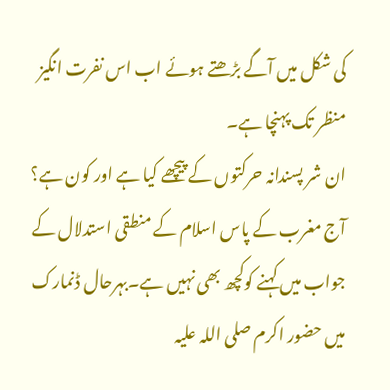کی شکل میں آگے بڑھتے ہوئے اب اس نفرت انگیز منظر تک پہنچا ہے۔
ان شر پسندانہ حرکتوں کے پیچھے کیا ہے اور کون ہے؟ آج مغرب کے پاس اسلام کے منطقی استدلال کے جواب میں کہنے کوکچھ بھی نہيں ہے۔بہرحال ڈنمارک میں حضور اکرم صلی اللہ علیہ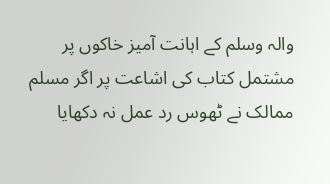والہ وسلم کے اہانت آمیز خاکوں پر مشتمل کتاب کی اشاعت پر اگر مسلم ممالک نے ٹھوس رد عمل نہ دکھایا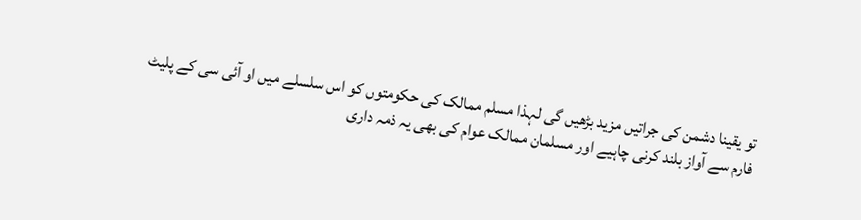تو یقینا دشمن کی جراتیں مزید بڑھیں گی لہذا مسلم ممالک کی حکومتوں کو اس سلسلے میں او آئی سی کے پلیٹ فارم سے آواز بلند کرنی چاہیے اور مسلمان ممالک عوام کی بھی یہ ذمہ داری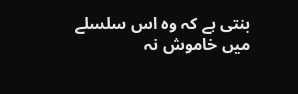بنتی ہے کہ وہ اس سلسلے میں خاموش نہ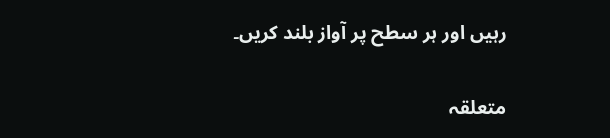رہیں اور ہر سطح پر آواز بلند کریں۔

متعلقہ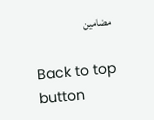مضامین

Back to top button